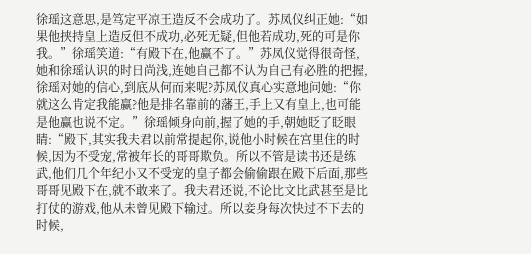徐瑶这意思,是笃定平凉王造反不会成功了。苏凤仪纠正她:“如果他挟持皇上造反但不成功,必死无疑,但他若成功,死的可是你我。”徐瑶笑道:“有殿下在,他赢不了。”苏凤仪觉得很奇怪,她和徐瑶认识的时日尚浅,连她自己都不认为自己有必胜的把握,徐瑶对她的信心,到底从何而来呢?苏凤仪真心实意地问她:“你就这么肯定我能赢?他是排名靠前的藩王,手上又有皇上,也可能是他赢也说不定。”徐瑶倾身向前,握了她的手,朝她眨了眨眼睛:“殿下,其实我夫君以前常提起你,说他小时候在宫里住的时候,因为不受宠,常被年长的哥哥欺负。所以不管是读书还是练武,他们几个年纪小又不受宠的皇子都会偷偷跟在殿下后面,那些哥哥见殿下在,就不敢来了。我夫君还说,不论比文比武甚至是比打仗的游戏,他从未曾见殿下输过。所以妾身每次快过不下去的时候,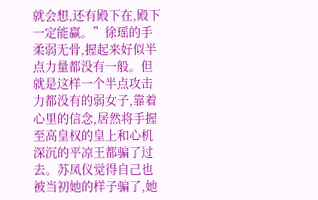就会想,还有殿下在,殿下一定能赢。”徐瑶的手柔弱无骨,握起来好似半点力量都没有一般。但就是这样一个半点攻击力都没有的弱女子,靠着心里的信念,居然将手握至高皇权的皇上和心机深沉的平凉王都骗了过去。苏凤仪觉得自己也被当初她的样子骗了,她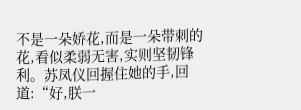不是一朵娇花,而是一朵带刺的花,看似柔弱无害,实则坚韧锋利。苏凤仪回握住她的手,回道:“好,朕一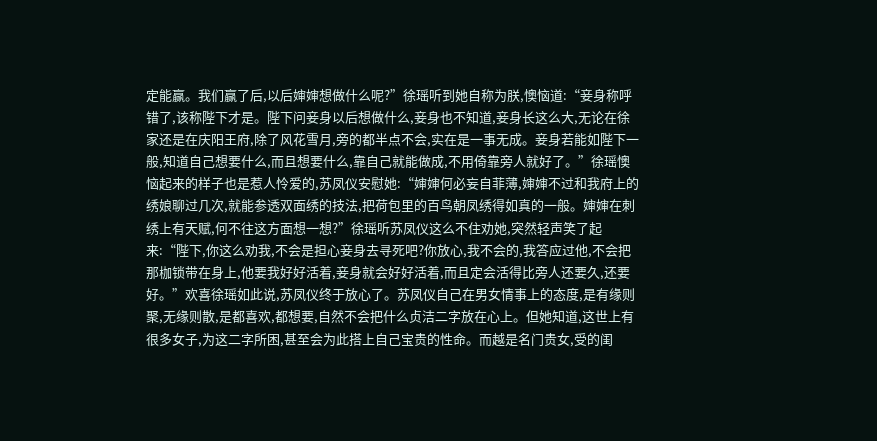定能赢。我们赢了后,以后婶婶想做什么呢?”徐瑶听到她自称为朕,懊恼道:“妾身称呼错了,该称陛下才是。陛下问妾身以后想做什么,妾身也不知道,妾身长这么大,无论在徐家还是在庆阳王府,除了风花雪月,旁的都半点不会,实在是一事无成。妾身若能如陛下一般,知道自己想要什么,而且想要什么,靠自己就能做成,不用倚靠旁人就好了。”徐瑶懊恼起来的样子也是惹人怜爱的,苏凤仪安慰她:“婶婶何必妄自菲薄,婶婶不过和我府上的绣娘聊过几次,就能参透双面绣的技法,把荷包里的百鸟朝凤绣得如真的一般。婶婶在刺绣上有天赋,何不往这方面想一想?”徐瑶听苏凤仪这么不住劝她,突然轻声笑了起来:“陛下,你这么劝我,不会是担心妾身去寻死吧?你放心,我不会的,我答应过他,不会把那枷锁带在身上,他要我好好活着,妾身就会好好活着,而且定会活得比旁人还要久,还要好。”欢喜徐瑶如此说,苏凤仪终于放心了。苏凤仪自己在男女情事上的态度,是有缘则聚,无缘则散,是都喜欢,都想要,自然不会把什么贞洁二字放在心上。但她知道,这世上有很多女子,为这二字所困,甚至会为此搭上自己宝贵的性命。而越是名门贵女,受的闺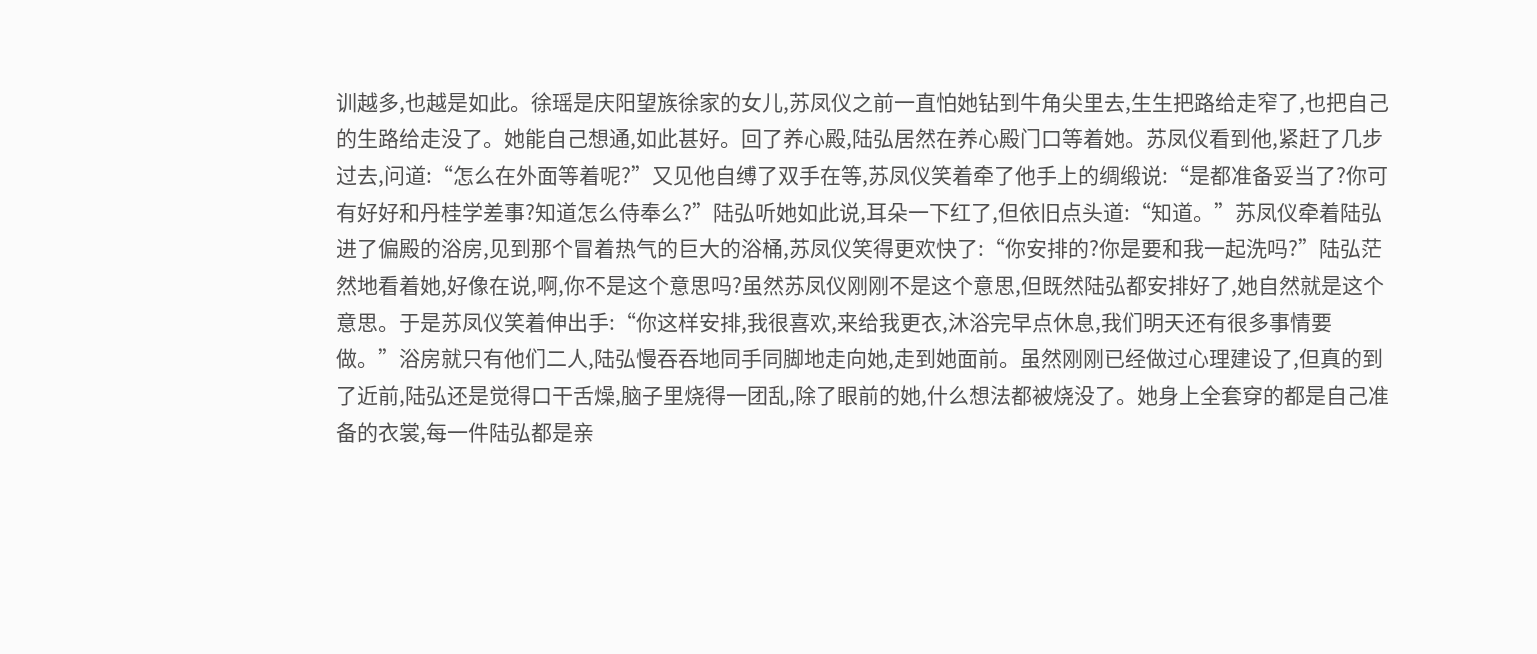训越多,也越是如此。徐瑶是庆阳望族徐家的女儿,苏凤仪之前一直怕她钻到牛角尖里去,生生把路给走窄了,也把自己的生路给走没了。她能自己想通,如此甚好。回了养心殿,陆弘居然在养心殿门口等着她。苏凤仪看到他,紧赶了几步过去,问道:“怎么在外面等着呢?”又见他自缚了双手在等,苏凤仪笑着牵了他手上的绸缎说:“是都准备妥当了?你可有好好和丹桂学差事?知道怎么侍奉么?”陆弘听她如此说,耳朵一下红了,但依旧点头道:“知道。”苏凤仪牵着陆弘进了偏殿的浴房,见到那个冒着热气的巨大的浴桶,苏凤仪笑得更欢快了:“你安排的?你是要和我一起洗吗?”陆弘茫然地看着她,好像在说,啊,你不是这个意思吗?虽然苏凤仪刚刚不是这个意思,但既然陆弘都安排好了,她自然就是这个意思。于是苏凤仪笑着伸出手:“你这样安排,我很喜欢,来给我更衣,沐浴完早点休息,我们明天还有很多事情要做。”浴房就只有他们二人,陆弘慢吞吞地同手同脚地走向她,走到她面前。虽然刚刚已经做过心理建设了,但真的到了近前,陆弘还是觉得口干舌燥,脑子里烧得一团乱,除了眼前的她,什么想法都被烧没了。她身上全套穿的都是自己准备的衣裳,每一件陆弘都是亲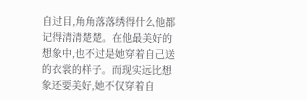自过目,角角落落绣得什么他都记得清清楚楚。在他最美好的想象中,也不过是她穿着自己送的衣裳的样子。而现实远比想象还要美好,她不仅穿着自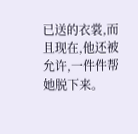已送的衣裳,而且现在,他还被允许,一件件帮她脱下来。